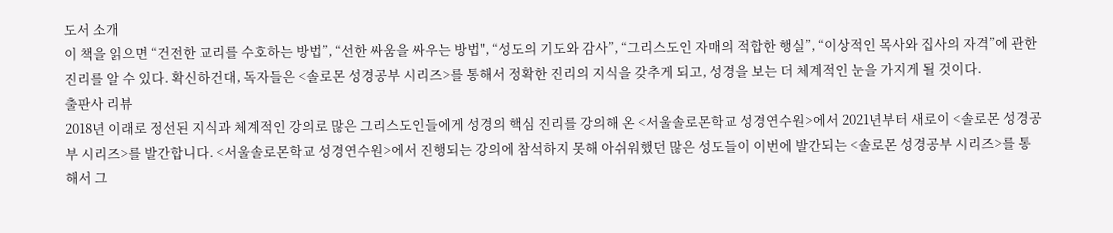도서 소개
이 책을 읽으면 “건전한 교리를 수호하는 방법”, “선한 싸움을 싸우는 방법", “성도의 기도와 감사”, “그리스도인 자매의 적합한 행실”, “이상적인 목사와 집사의 자격”에 관한 진리를 알 수 있다. 확신하건대, 독자들은 <솔로몬 성경공부 시리즈>를 통해서 정확한 진리의 지식을 갖추게 되고, 성경을 보는 더 체계적인 눈을 가지게 될 것이다.
출판사 리뷰
2018년 이래로 정선된 지식과 체계적인 강의로 많은 그리스도인들에게 성경의 핵심 진리를 강의해 온 <서울솔로몬학교 성경연수원>에서 2021년부터 새로이 <솔로몬 성경공부 시리즈>를 발간합니다. <서울솔로몬학교 성경연수원>에서 진행되는 강의에 참석하지 못해 아쉬워했던 많은 성도들이 이번에 발간되는 <솔로몬 성경공부 시리즈>를 통해서 그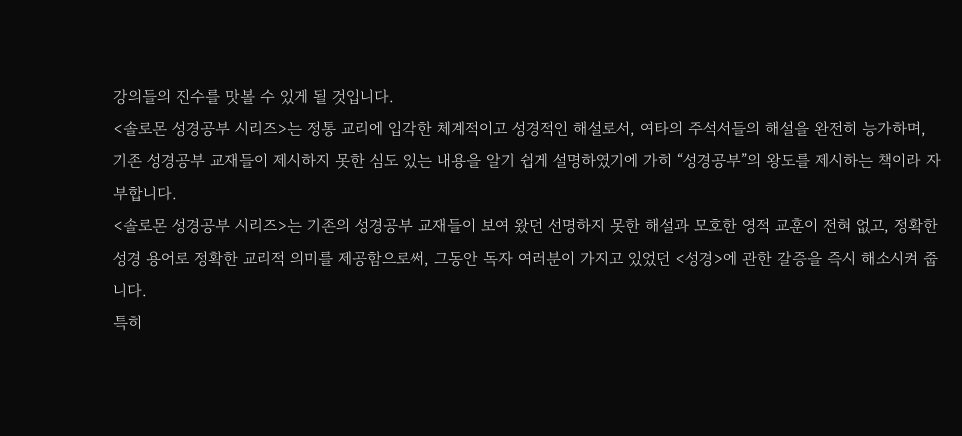강의들의 진수를 맛볼 수 있게 될 것입니다.
<솔로몬 성경공부 시리즈>는 정통 교리에 입각한 체계적이고 성경적인 해설로서, 여타의 주석서들의 해설을 완전히 능가하며, 기존 성경공부 교재들이 제시하지 못한 심도 있는 내용을 알기 쉽게 설명하였기에 가히 “성경공부”의 왕도를 제시하는 책이라 자부합니다.
<솔로몬 성경공부 시리즈>는 기존의 성경공부 교재들이 보여 왔던 선명하지 못한 해설과 모호한 영적 교훈이 전혀 없고, 정확한 성경 용어로 정확한 교리적 의미를 제공함으로써, 그동안 독자 여러분이 가지고 있었던 <성경>에 관한 갈증을 즉시 해소시켜 줍니다.
특히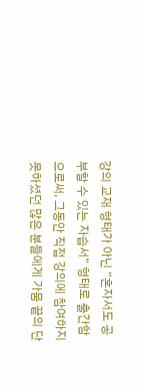강의 교재 형태가 아닌 “혼자서도 공부할 수 있는 자습서” 형태로 출간함으로써, 그동안 직접 강의에 참여하지 못하셨던 많은 분들에게 가뭄 끝의 단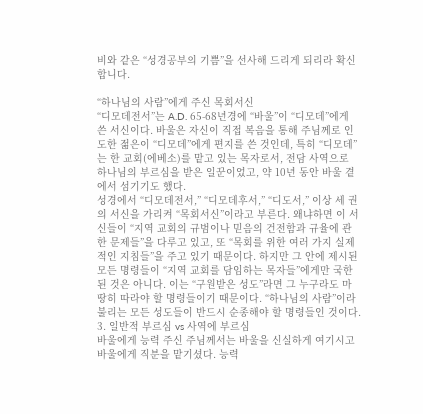비와 같은 “성경공부의 기쁨”을 선사해 드리게 되리라 확신합니다.

“하나님의 사람”에게 주신 목회서신
“디모데전서”는 A.D. 65-68년경에 “바울”이 “디모데”에게 쓴 서신이다. 바울은 자신이 직접 복음을 통해 주님께로 인도한 젊은이 “디모데”에게 편지를 쓴 것인데, 특히 “디모데”는 한 교회(에베소)를 맡고 있는 목자로서, 전담 사역으로 하나님의 부르심을 받은 일꾼이었고, 약 10년 동안 바울 곁에서 섬기기도 했다.
성경에서 “디모데전서,” “디모데후서,” “디도서,” 이상 세 권의 서신을 가리켜 “목회서신”이라고 부른다. 왜냐하면 이 서신들이 “지역 교회의 규범이나 믿음의 건전함과 규율에 관한 문제들”을 다루고 있고, 또 “목회를 위한 여러 가지 실제적인 지침들”을 주고 있기 때문이다. 하지만 그 안에 제시된 모든 명령들이 “지역 교회를 담임하는 목자들”에게만 국한된 것은 아니다. 이는 “구원받은 성도”라면 그 누구라도 마땅히 따라야 할 명령들이기 때문이다. “하나님의 사람”이라 불리는 모든 성도들이 반드시 순종해야 할 명령들인 것이다.
3. 일반적 부르심 vs 사역에 부르심
바울에게 능력 주신 주님께서는 바울을 신실하게 여기시고 바울에게 직분을 맡기셨다. 능력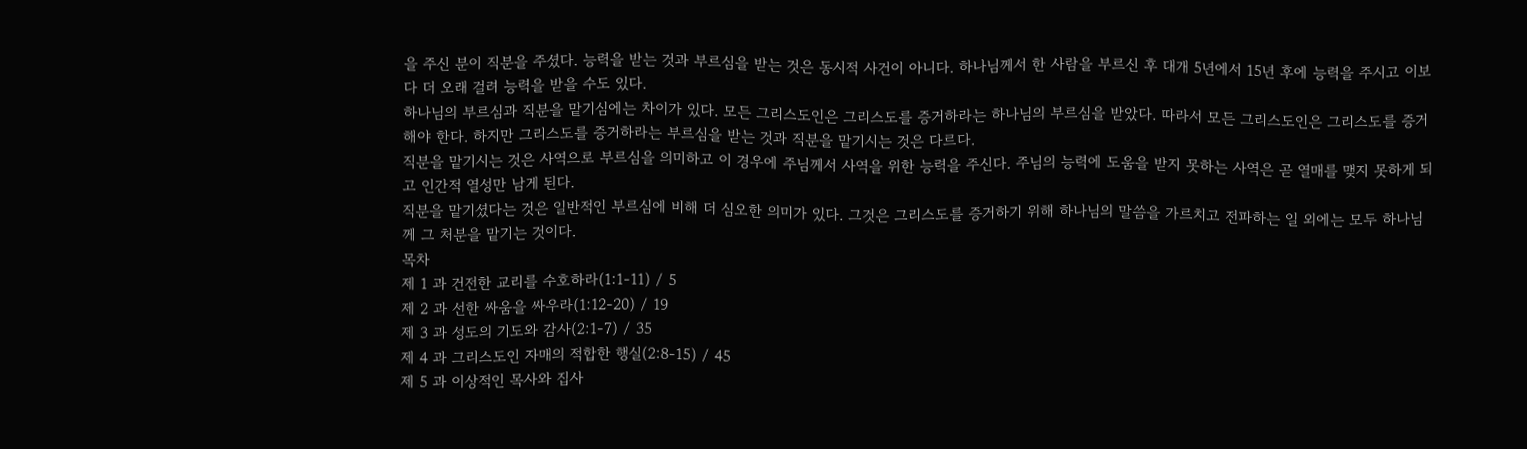을 주신 분이 직분을 주셨다. 능력을 받는 것과 부르심을 받는 것은 동시적 사건이 아니다. 하나님께서 한 사람을 부르신 후 대개 5년에서 15년 후에 능력을 주시고 이보다 더 오래 걸려 능력을 받을 수도 있다.
하나님의 부르심과 직분을 맡기심에는 차이가 있다. 모든 그리스도인은 그리스도를 증거하라는 하나님의 부르심을 받았다. 따라서 모든 그리스도인은 그리스도를 증거해야 한다. 하지만 그리스도를 증거하라는 부르심을 받는 것과 직분을 맡기시는 것은 다르다.
직분을 맡기시는 것은 사역으로 부르심을 의미하고 이 경우에 주님께서 사역을 위한 능력을 주신다. 주님의 능력에 도움을 받지 못하는 사역은 곧 열매를 맺지 못하게 되고 인간적 열성만 남게 된다.
직분을 맡기셨다는 것은 일반적인 부르심에 비해 더 심오한 의미가 있다. 그것은 그리스도를 증거하기 위해 하나님의 말씀을 가르치고 전파하는 일 외에는 모두 하나님께 그 처분을 맡기는 것이다.
목차
제 1 과 건전한 교리를 수호하라(1:1-11) / 5
제 2 과 선한 싸움을 싸우라(1:12-20) / 19
제 3 과 성도의 기도와 감사(2:1-7) / 35
제 4 과 그리스도인 자매의 적합한 행실(2:8-15) / 45
제 5 과 이상적인 목사와 집사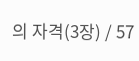의 자격(3장) / 57